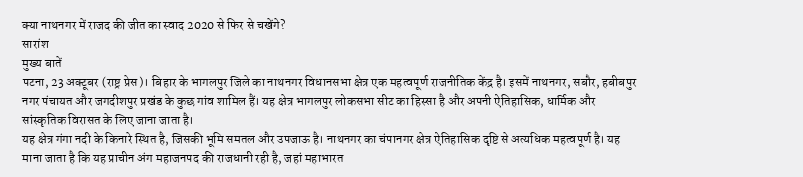क्या नाथनगर में राजद की जीत का स्वाद 2020 से फिर से चखेंगे?
सारांश
मुख्य बातें
पटना, 23 अक्टूबर (राष्ट्र प्रेस)। बिहार के भागलपुर जिले का नाथनगर विधानसभा क्षेत्र एक महत्वपूर्ण राजनीतिक केंद्र है। इसमें नाथनगर, सबौर, हबीबपुर नगर पंचायत और जगदीशपुर प्रखंड के कुछ गांव शामिल हैं। यह क्षेत्र भागलपुर लोकसभा सीट का हिस्सा है और अपनी ऐतिहासिक, धार्मिक और सांस्कृतिक विरासत के लिए जाना जाता है।
यह क्षेत्र गंगा नदी के किनारे स्थित है, जिसकी भूमि समतल और उपजाऊ है। नाथनगर का चंपानगर क्षेत्र ऐतिहासिक दृष्टि से अत्यधिक महत्वपूर्ण है। यह माना जाता है कि यह प्राचीन अंग महाजनपद की राजधानी रही है, जहां महाभारत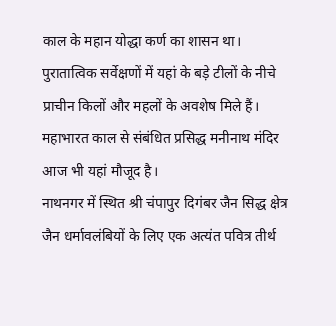काल के महान योद्धा कर्ण का शासन था।
पुरातात्विक सर्वेक्षणों में यहां के बड़े टीलों के नीचे प्राचीन किलों और महलों के अवशेष मिले हैं। महाभारत काल से संबंधित प्रसिद्ध मनीनाथ मंदिर आज भी यहां मौजूद है।
नाथनगर में स्थित श्री चंपापुर दिगंबर जैन सिद्ध क्षेत्र जैन धर्मावलंबियों के लिए एक अत्यंत पवित्र तीर्थ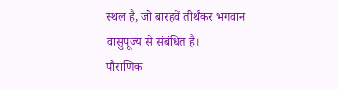स्थल है, जो बारहवें तीर्थंकर भगवान वासुपूज्य से संबंधित है।
पौराणिक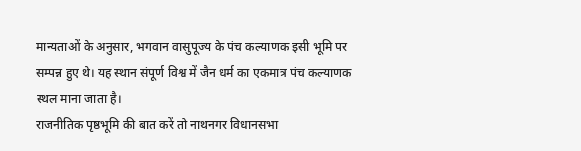मान्यताओं के अनुसार, भगवान वासुपूज्य के पंच कल्याणक इसी भूमि पर सम्पन्न हुए थे। यह स्थान संपूर्ण विश्व में जैन धर्म का एकमात्र पंच कल्याणक स्थल माना जाता है।
राजनीतिक पृष्ठभूमि की बात करें तो नाथनगर विधानसभा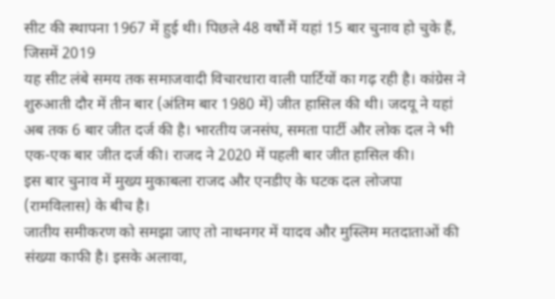सीट की स्थापना 1967 में हुई थी। पिछले 48 वर्षों में यहां 15 बार चुनाव हो चुके हैं, जिसमें 2019
यह सीट लंबे समय तक समाजवादी विचारधारा वाली पार्टियों का गढ़ रही है। कांग्रेस ने शुरुआती दौर में तीन बार (अंतिम बार 1980 में) जीत हासिल की थी। जदयू ने यहां अब तक 6 बार जीत दर्ज की है। भारतीय जनसंघ, समता पार्टी और लोक दल ने भी एक-एक बार जीत दर्ज की। राजद ने 2020 में पहली बार जीत हासिल की।
इस बार चुनाव में मुख्य मुकाबला राजद और एनडीए के घटक दल लोजपा (रामविलास) के बीच है।
जातीय समीकरण को समझा जाए तो नाथनगर में यादव और मुस्लिम मतदाताओं की संख्या काफी है। इसके अलावा,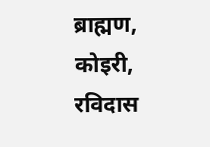ब्राह्मण, कोइरी, रविदास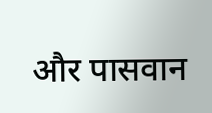और पासवान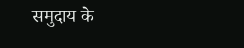समुदाय के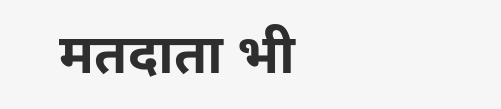मतदाता भी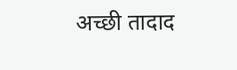अच्छी तादाद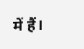में हैं।